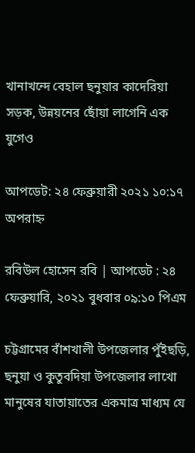খানাখন্দে বেহাল ছনুয়ার কাদেরিয়া সড়ক, উন্নয়নের ছোঁয়া লাগেনি এক যুগেও

আপডেট: ২৪ ফেব্রুয়ারী ২০২১ ১০:১৭ অপরাহ্ন

রবিউল হোসেন রবি | আপডেট : ২৪ ফেব্রুয়ারি, ২০২১ বুধবার ০৯:১০ পিএম

চট্টগ্রামের বাঁশখালী উপজেলার পুঁইছড়ি, ছনুয়া ও কুতুবদিয়া উপজেলার লাখো মানুষের যাতায়াতের একমাত্র মাধ্যম যে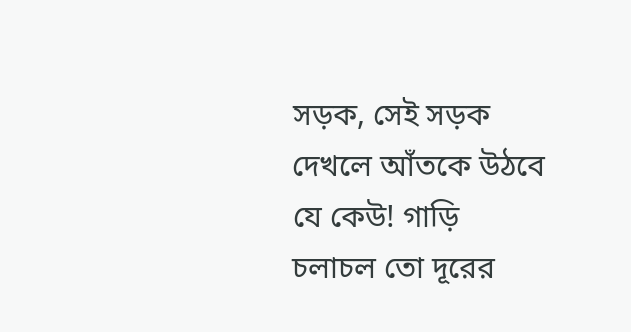সড়ক, সেই সড়ক দেখলে আঁতকে উঠবে যে কেউ! গাড়ি চলাচল তো দূরের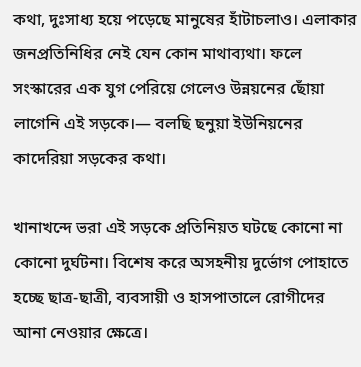কথা, দুঃসাধ্য হয়ে পড়েছে মানুষের হাঁটাচলাও। এলাকার জনপ্রতিনিধির নেই যেন কোন মাথাব্যথা। ফলে সংস্কারের এক যুগ পেরিয়ে গেলেও উন্নয়নের ছোঁয়া লাগেনি এই সড়কে।— বলছি ছনুয়া ইউনিয়নের কাদেরিয়া সড়কের কথা।

খানাখন্দে ভরা এই সড়কে প্রতিনিয়ত ঘটছে কোনো না কোনো দুর্ঘটনা। বিশেষ করে অসহনীয় দুর্ভোগ পোহাতে হচ্ছে ছাত্র-ছাত্রী, ব্যবসায়ী ও হাসপাতালে রোগীদের আনা নেওয়ার ক্ষেত্রে।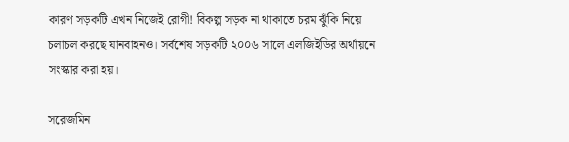কারণ সড়কটি এখন নিজেই রোগী! বিকল্প সড়ক না থাকাতে চরম ঝুঁকি নিয়ে চলাচল করছে যানবাহনও। সর্বশেষ সড়কটি ২০০৬ সালে এলজিইডির অর্থায়নে সংস্কার করা হয়।

সরেজমিন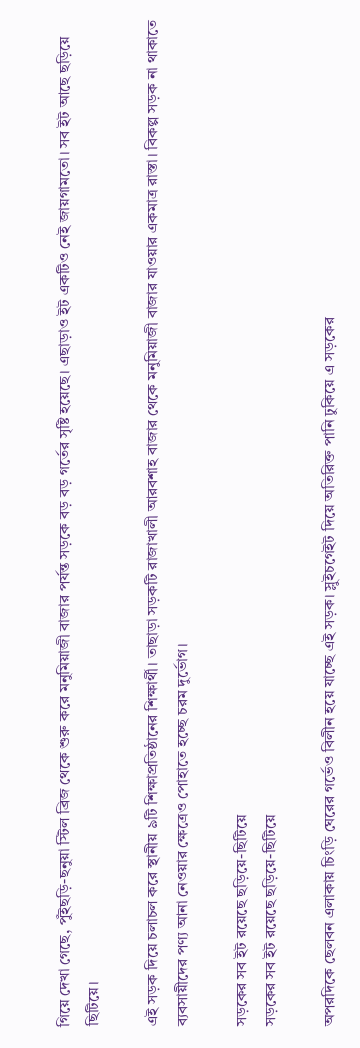গিয়ে দেখা গেছে, পুঁইছড়ি-ছনুয়া স্টিল ব্রিজ থেকে শুরু করে মনুমিয়াজী বাজার পর্যন্ত সড়কে বড় বড় গর্তের সৃষ্টি হয়েছে। এছাড়াও ইট একটিও নেই জায়গামতো। সব ইট আছে ছড়িয়ে ছিটিয়ে।

এই সড়ক দিয়ে চলাচল করে স্থানীয় ৯টি শিক্ষাপ্রতিষ্ঠানের শিক্ষার্থী। তাছাড়া সড়কটি রাজাখালী আরবশাহ বাজার থেকে মনুমিয়াজী বাজার যাওয়ার একমাত্র রাস্তা। বিকল্প সড়ক না থাকাতে ব্যবসায়ীদের পণ্য আনা নেওয়ার ক্ষেত্রেও পোহাতে হচ্ছে চরম দুর্ভোগ।

সড়কের সব ইট রয়েছে ছড়িয়ে-ছিটিয়ে
সড়কের সব ইট রয়েছে ছড়িয়ে-ছিটিয়ে

অপরদিকে ছেলবন এলাকায় চিংড়ি ঘেরের গর্ভেও বিলীন হয়ে যাচ্ছে এই সড়ক। স্লুইচগেইট দিয়ে অতিরিক্ত পানি ঢুকিয়ে এ সড়কের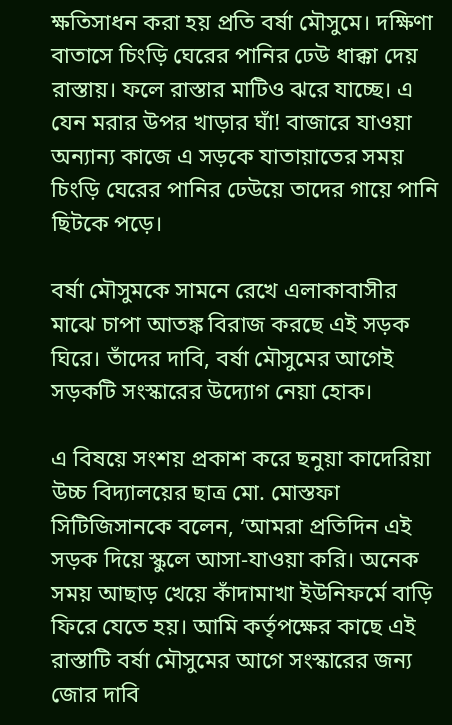ক্ষতিসাধন করা হয় প্রতি বর্ষা মৌসুমে। দক্ষিণা বাতাসে চিংড়ি ঘেরের পানির ঢেউ ধাক্কা দেয় রাস্তায়। ফলে রাস্তার মাটিও ঝরে যাচ্ছে। এ যেন মরার উপর খাড়ার ঘাঁ! বাজারে যাওয়া অন্যান্য কাজে এ সড়কে যাতায়াতের সময় চিংড়ি ঘেরের পানির ঢেউয়ে তাদের গায়ে পানি ছিটকে পড়ে।

বর্ষা মৌসুমকে সামনে রেখে এলাকাবাসীর মাঝে চাপা আতঙ্ক বিরাজ করছে এই সড়ক ঘিরে। তাঁদের দাবি, বর্ষা মৌসুমের আগেই সড়কটি সংস্কারের উদ্যোগ নেয়া হোক।

এ বিষয়ে সংশয় প্রকাশ করে ছনুয়া কাদেরিয়া উচ্চ বিদ্যালয়ের ছাত্র মো. মোস্তফা সিটিজিসানকে বলেন, ‘আমরা প্রতিদিন এই সড়ক দিয়ে স্কুলে আসা-যাওয়া করি। অনেক সময় আছাড় খেয়ে কাঁদামাখা ইউনিফর্মে বাড়ি ফিরে যেতে হয়। আমি কর্তৃপক্ষের কাছে এই রাস্তাটি বর্ষা মৌসুমের আগে সংস্কারের জন্য জোর দাবি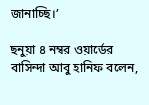জানাচ্ছি।’

ছনুয়া ৪ নম্বর ওয়ার্ডের বাসিন্দা আবু হানিফ বলেন,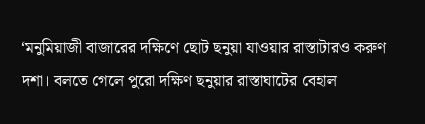‘মনুমিয়াজী বাজারের দক্ষিণে ছোট ছনুয়া যাওয়ার রাস্তাটারও করুণ দশা। বলতে গেলে পুরো দক্ষিণ ছনুয়ার রাস্তাঘাটের বেহাল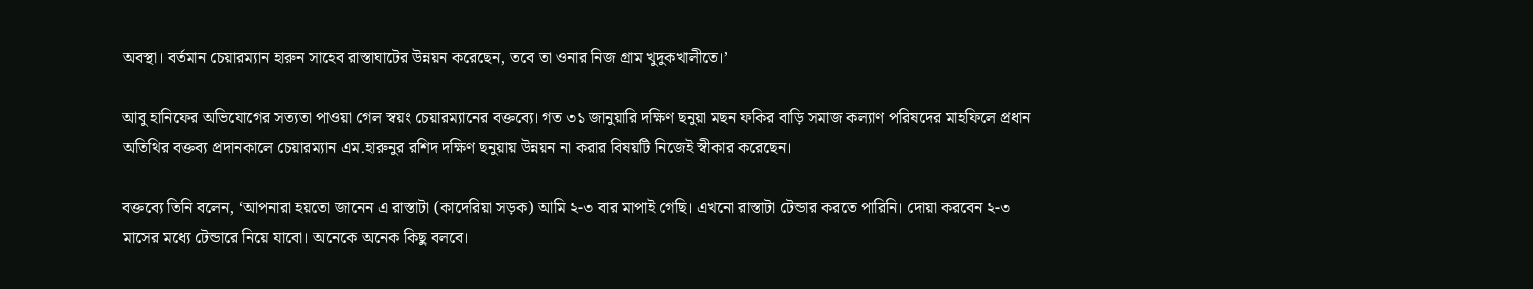অবস্থা। বর্তমান চেয়ারম্যান হারুন সাহেব রাস্তাঘাটের উন্নয়ন করেছেন, তবে তা ওনার নিজ গ্রাম খুদুকখালীতে।’

আবু হানিফের অভিযোগের সত্যতা পাওয়া গেল স্বয়ং চেয়ারম্যানের বক্তব্যে। গত ৩১ জানুয়ারি দক্ষিণ ছনুয়া মছন ফকির বাড়ি সমাজ কল্যাণ পরিষদের মাহফিলে প্রধান অতিথির বক্তব্য প্রদানকালে চেয়ারম্যান এম.হারুনুর রশিদ দক্ষিণ ছনুয়ায় উন্নয়ন না করার বিষয়টি নিজেই স্বীকার করেছেন।

বক্তব্যে তিনি বলেন, ‘আপনারা হয়তো জানেন এ রাস্তাটা (কাদেরিয়া সড়ক) আমি ২-৩ বার মাপাই গেছি। এখনো রাস্তাটা টেন্ডার করতে পারিনি। দোয়া করবেন ২-৩ মাসের মধ্যে টেন্ডারে নিয়ে যাবো। অনেকে অনেক কিছু বলবে।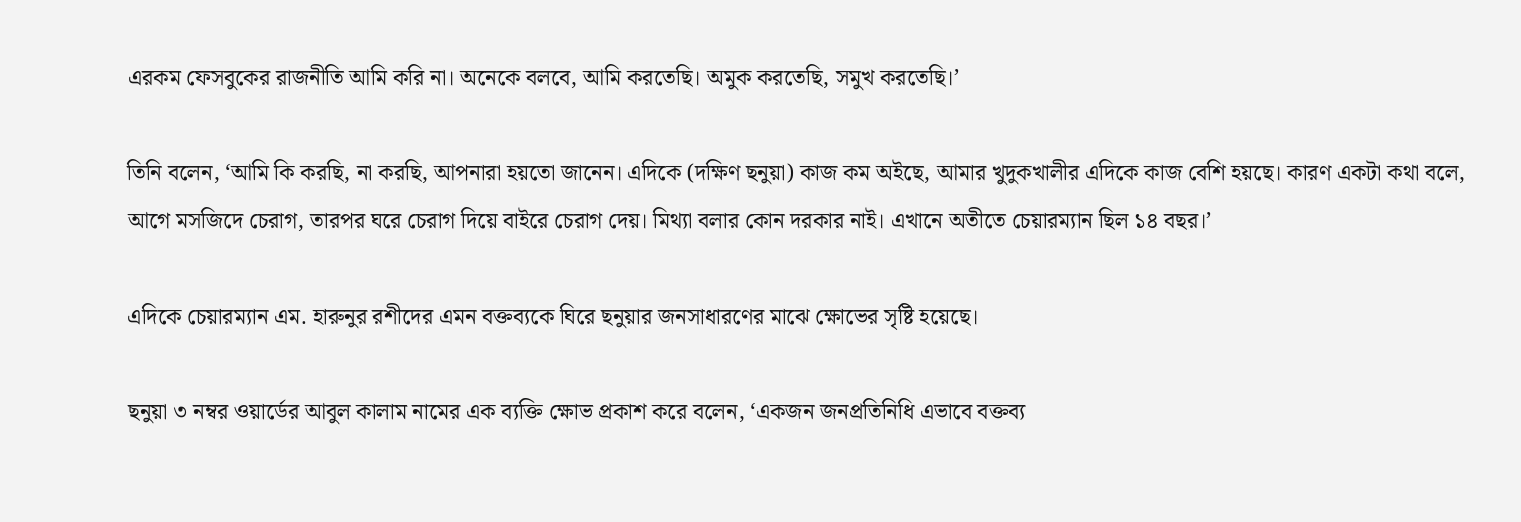এরকম ফেসবুকের রাজনীতি আমি করি না। অনেকে বলবে, আমি করতেছি। অমুক করতেছি, সমুখ করতেছি।’

তিনি বলেন, ‘আমি কি করছি, না করছি, আপনারা হয়তো জানেন। এদিকে (দক্ষিণ ছনুয়া) কাজ কম অইছে, আমার খুদুকখালীর এদিকে কাজ বেশি হয়ছে। কারণ একটা কথা বলে, আগে মসজিদে চেরাগ, তারপর ঘরে চেরাগ দিয়ে বাইরে চেরাগ দেয়। মিথ্যা বলার কোন দরকার নাই। এখানে অতীতে চেয়ারম্যান ছিল ১৪ বছর।’

এদিকে চেয়ারম্যান এম. হারুনুর রশীদের এমন বক্তব্যকে ঘিরে ছনুয়ার জনসাধারণের মাঝে ক্ষোভের সৃষ্টি হয়েছে।

ছনুয়া ৩ নম্বর ওয়ার্ডের আবুল কালাম নামের এক ব্যক্তি ক্ষোভ প্রকাশ করে বলেন, ‘একজন জনপ্রতিনিধি এভাবে বক্তব্য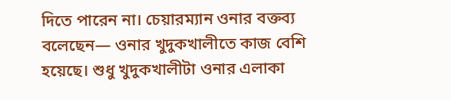দিতে পারেন না। চেয়ারম্যান ওনার বক্তব্য বলেছেন— ওনার খুদুকখালীতে কাজ বেশি হয়েছে। শুধু খুদুকখালীটা ওনার এলাকা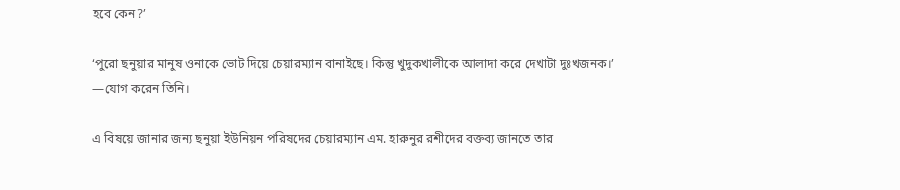হবে কেন?’

‘পুরো ছনুয়ার মানুষ ওনাকে ভোট দিয়ে চেয়ারম্যান বানাইছে। কিন্তু খুদুকখালীকে আলাদা করে দেখাটা দুঃখজনক।’ —যোগ করেন তিনি।

এ বিষয়ে জানার জন্য ছনুয়া ইউনিয়ন পরিষদের চেয়ারম্যান এম. হারুনুর রশীদের বক্তব্য জানতে তার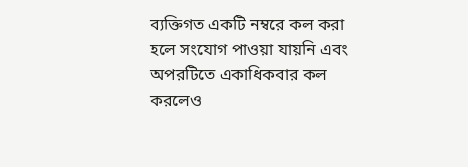ব্যক্তিগত একটি নম্বরে কল করা হলে সংযোগ পাওয়া যায়নি এবং অপরটিতে একাধিকবার কল করলেও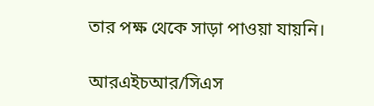তার পক্ষ থেকে সাড়া পাওয়া যায়নি।

আরএইচআর/সিএস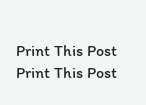Print This Post Print This Post